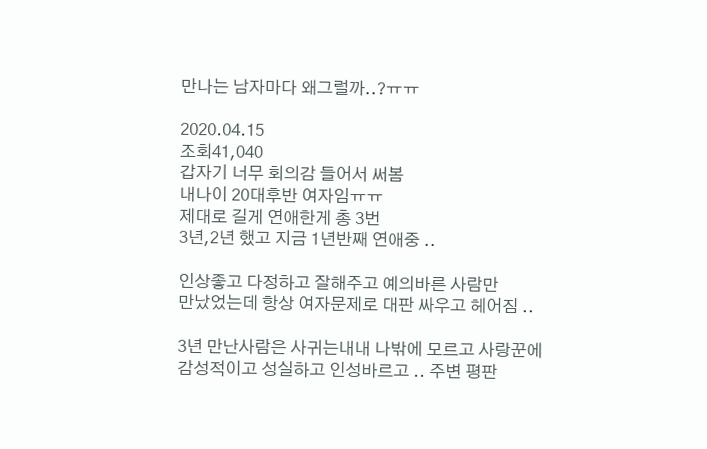만나는 남자마다 왜그럴까..?ㅠㅠ

2020.04.15
조회41,040
갑자기 너무 회의감 들어서 써봄
내나이 20대후반 여자임ㅠㅠ
제대로 길게 연애한게 총 3번
3년,2년 했고 지금 1년반째 연애중 ..

인상좋고 다정하고 잘해주고 예의바른 사람만
만났었는데 항상 여자문제로 대판 싸우고 헤어짐 ..

3년 만난사람은 사귀는내내 나밖에 모르고 사랑꾼에
감성적이고 성실하고 인성바르고 .. 주변 평판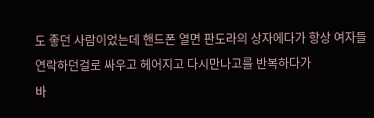도 좋던 사람이었는데 핸드폰 열면 판도라의 상자에다가 항상 여자들연락하던걸로 싸우고 헤어지고 다시만나고를 반복하다가
바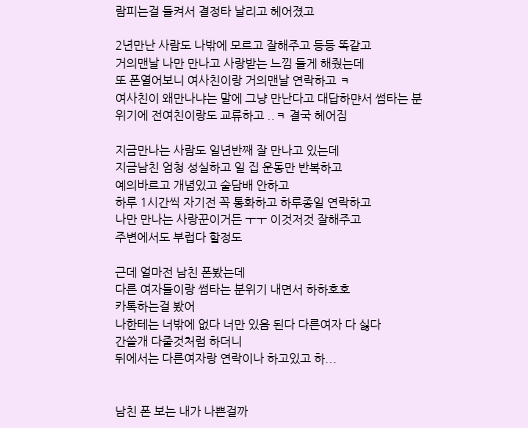람피는걸 들켜서 결정타 날리고 헤어졌고

2년만난 사람도 나밖에 모르고 잘해주고 등등 똑같고
거의맨날 나만 만나고 사랑받는 느낌 들게 해줬는데
또 폰열어보니 여사친이랑 거의맨날 연락하고 ㅋ
여사친이 왜만나냐는 말에 그냥 만난다고 대답하먄서 썸타는 분위기에 전여친이랑도 교류하고 ..ㅋ 결국 헤어짐

지금만나는 사람도 일년반째 잘 만나고 있는데
지금남친 엄청 성실하고 일 집 운동만 반복하고
예의바르고 개념있고 술담배 안하고
하루 1시간씩 자기전 꼭 통화하고 하루종일 연락하고
나만 만나는 사랑꾼이거든 ㅜㅜ 이것저것 잘해주고
주변에서도 부럽다 할정도

근데 얼마전 남친 폰봤는데
다른 여자들이랑 썸타는 분위기 내면서 하하호호
카톡하는걸 봤어
나한테는 너밖에 없다 너만 있음 된다 다른여자 다 싫다
간쓸개 다줄것처럼 하더니
뒤에서는 다른여자랑 연락이나 하고있고 하...


남친 폰 보는 내가 나쁜걸까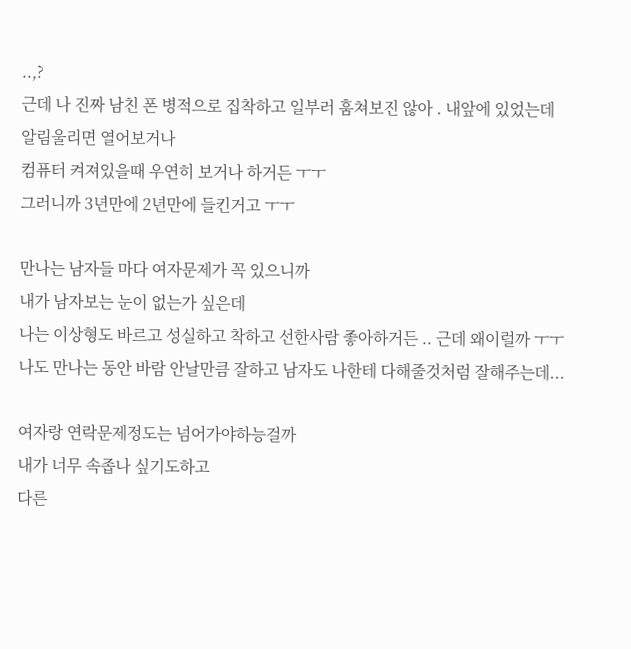..,?
근데 나 진짜 남친 폰 병적으로 집착하고 일부러 훔쳐보진 않아 . 내앞에 있었는데 알림울리면 열어보거나
컴퓨터 켜져있을때 우연히 보거나 하거든 ㅜㅜ
그러니까 3년만에 2년만에 들킨거고 ㅜㅜ

만나는 남자들 마다 여자문제가 꼭 있으니까
내가 남자보는 눈이 없는가 싶은데
나는 이상형도 바르고 성실하고 착하고 선한사람 좋아하거든 .. 근데 왜이럴까 ㅜㅜ
나도 만나는 동안 바람 안날만큼 잘하고 남자도 나한테 다해줄것처럼 잘해주는데...

여자랑 연락문제정도는 넘어가야하능걸까
내가 너무 속좁나 싶기도하고
다른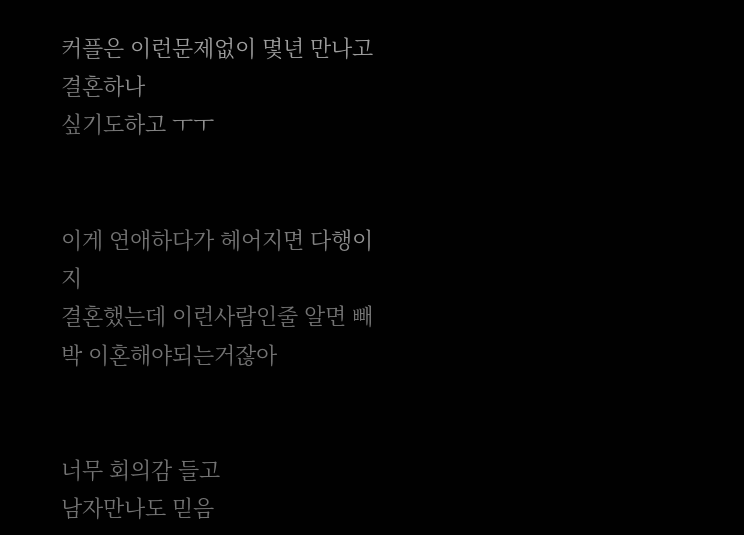커플은 이런문제없이 몇년 만나고 결혼하나
싶기도하고 ㅜㅜ


이게 연애하다가 헤어지면 다행이지
결혼했는데 이런사람인줄 알면 빼박 이혼해야되는거잖아


너무 회의감 들고
남자만나도 믿음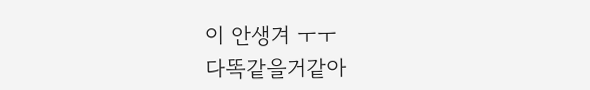이 안생겨 ㅜㅜ
다똑같을거같아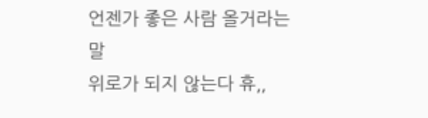언젠가 좋은 사람 올거라는 말
위로가 되지 않는다 휴,,